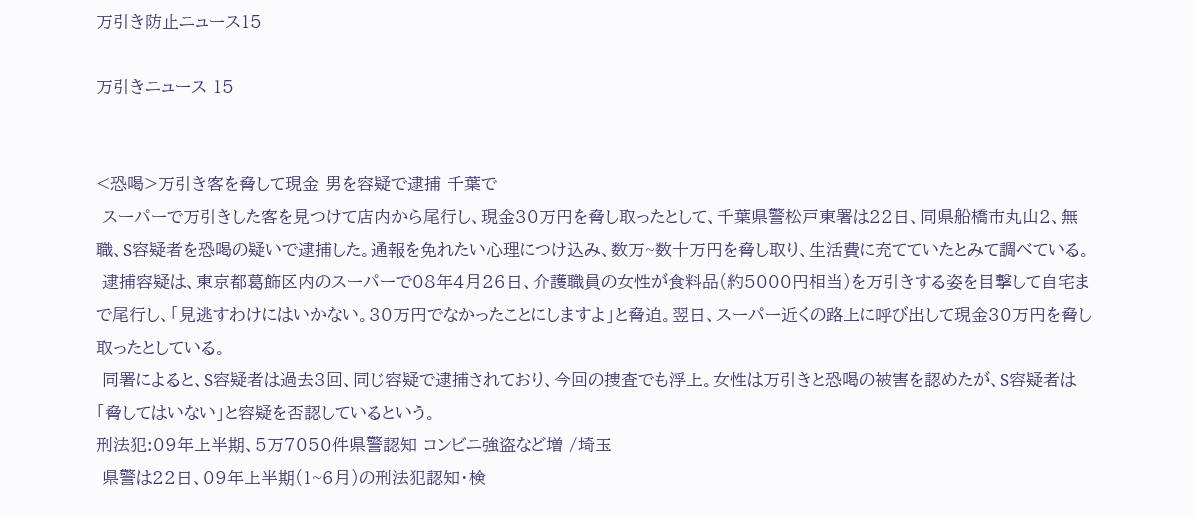万引き防止ニュース15

万引きニュース 15


<恐喝>万引き客を脅して現金 男を容疑で逮捕 千葉で
 スーパーで万引きした客を見つけて店内から尾行し、現金30万円を脅し取ったとして、千葉県警松戸東署は22日、同県船橋市丸山2、無職、S容疑者を恐喝の疑いで逮捕した。通報を免れたい心理につけ込み、数万~数十万円を脅し取り、生活費に充てていたとみて調べている。
 逮捕容疑は、東京都葛飾区内のスーパーで08年4月26日、介護職員の女性が食料品(約5000円相当)を万引きする姿を目撃して自宅まで尾行し、「見逃すわけにはいかない。30万円でなかったことにしますよ」と脅迫。翌日、スーパー近くの路上に呼び出して現金30万円を脅し取ったとしている。
 同署によると、S容疑者は過去3回、同じ容疑で逮捕されており、今回の捜査でも浮上。女性は万引きと恐喝の被害を認めたが、S容疑者は「脅してはいない」と容疑を否認しているという。
刑法犯:09年上半期、5万7050件県警認知 コンビニ強盗など増 /埼玉
 県警は22日、09年上半期(1~6月)の刑法犯認知・検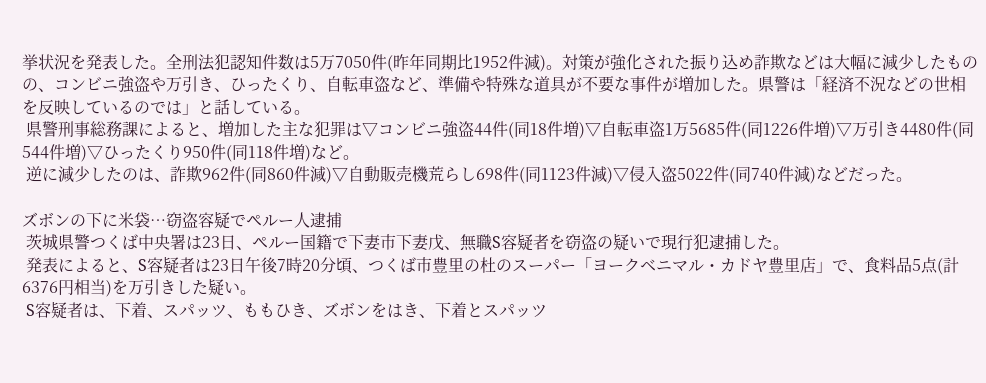挙状況を発表した。全刑法犯認知件数は5万7050件(昨年同期比1952件減)。対策が強化された振り込め詐欺などは大幅に減少したものの、コンビニ強盗や万引き、ひったくり、自転車盗など、準備や特殊な道具が不要な事件が増加した。県警は「経済不況などの世相を反映しているのでは」と話している。
 県警刑事総務課によると、増加した主な犯罪は▽コンビニ強盗44件(同18件増)▽自転車盗1万5685件(同1226件増)▽万引き4480件(同544件増)▽ひったくり950件(同118件増)など。
 逆に減少したのは、詐欺962件(同860件減)▽自動販売機荒らし698件(同1123件減)▽侵入盗5022件(同740件減)などだった。

ズボンの下に米袋…窃盗容疑でペルー人逮捕
 茨城県警つくば中央署は23日、ペルー国籍で下妻市下妻戊、無職S容疑者を窃盗の疑いで現行犯逮捕した。
 発表によると、S容疑者は23日午後7時20分頃、つくば市豊里の杜のスーパー「ヨークベニマル・カドヤ豊里店」で、食料品5点(計6376円相当)を万引きした疑い。
 S容疑者は、下着、スパッツ、ももひき、ズボンをはき、下着とスパッツ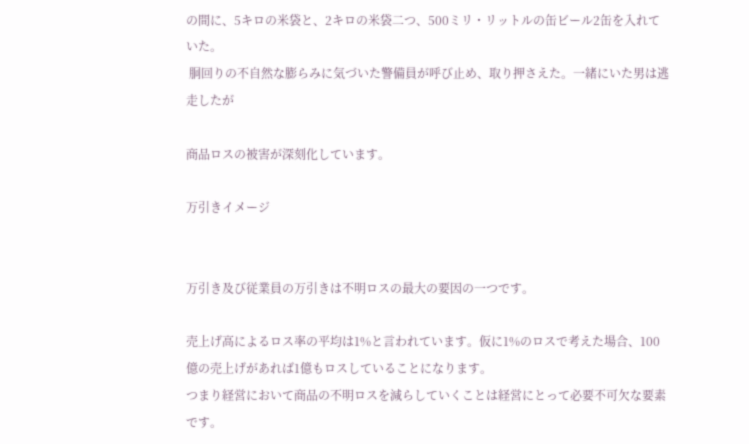の間に、5キロの米袋と、2キロの米袋二つ、500ミリ・リットルの缶ビール2缶を入れていた。
 胴回りの不自然な膨らみに気づいた警備員が呼び止め、取り押さえた。一緒にいた男は逃走したが

商品ロスの被害が深刻化しています。

万引きイメージ


万引き及び従業員の万引きは不明ロスの最大の要因の一つです。

売上げ高によるロス率の平均は1%と言われています。仮に1%のロスで考えた場合、100億の売上げがあれば1億もロスしていることになります。
つまり経営において商品の不明ロスを減らしていくことは経営にとって必要不可欠な要素です。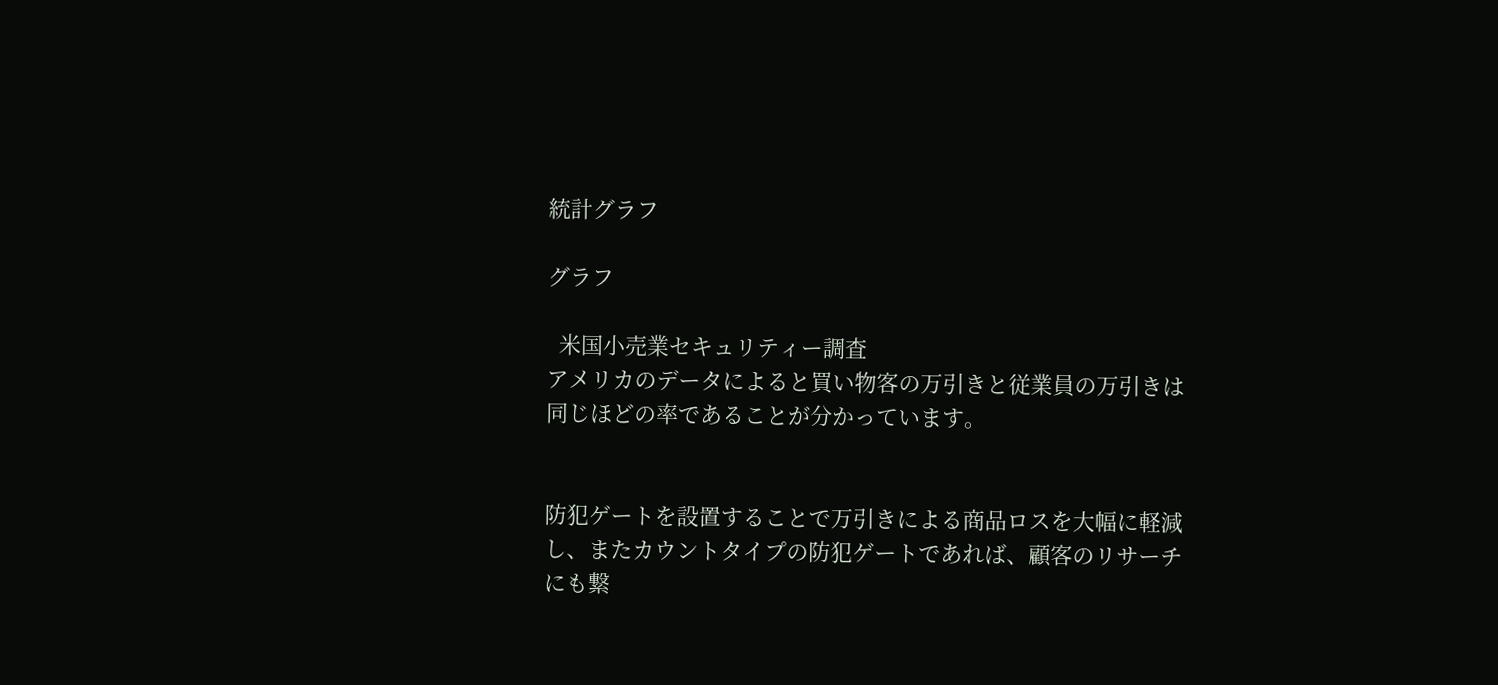統計グラフ

グラフ

  米国小売業セキュリティー調査
アメリカのデータによると買い物客の万引きと従業員の万引きは同じほどの率であることが分かっています。


防犯ゲートを設置することで万引きによる商品ロスを大幅に軽減し、またカウントタイプの防犯ゲートであれば、顧客のリサーチにも繋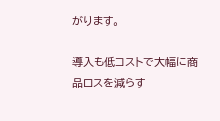がります。

導入も低コストで大幅に商品ロスを減らす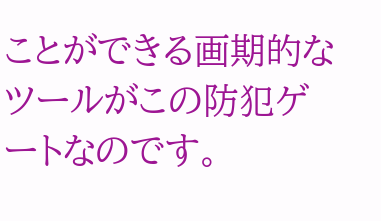ことができる画期的なツールがこの防犯ゲートなのです。